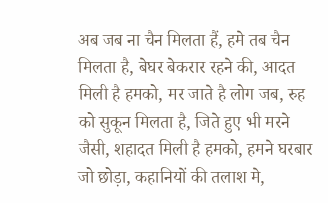अब जब ना चैन मिलता हैं, हमे तब चैन मिलता है, बेघर बेकरार रहने की, आदत मिली है हमको, मर जाते है लोग जब, रुह को सुकून मिलता है, जिते हुए भी मरने जैसी, शहादत मिली है हमको, हमने घरबार जो छोड़ा, कहानियों की तलाश मे,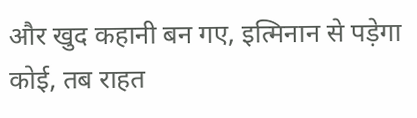और खुद कहानी बन गए, इत्मिनान से पड़ेगा कोई, तब राहत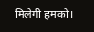मिलेगी हमको।